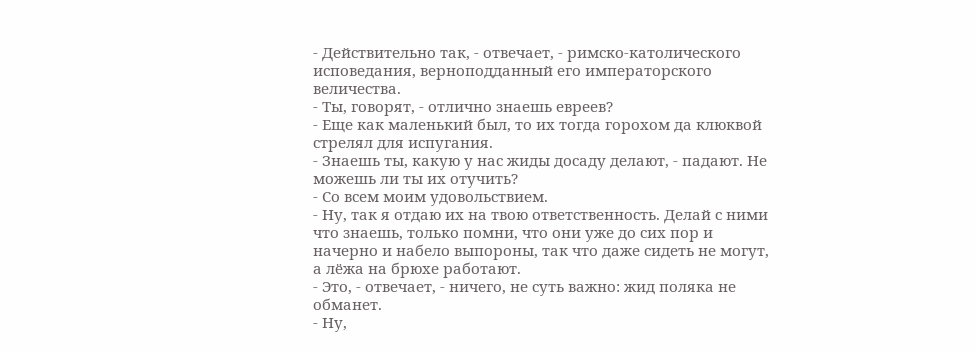- Действительно так, - отвечает, - римско-католического исповедания, верноподданный его императорского величества.
- Ты, говорят, - отлично знаешь евреев?
- Еще как маленький был, то их тогда горохом да клюквой стрелял для испугания.
- Знаешь ты, какую у нас жиды досаду делают, - падают. Не можешь ли ты их отучить?
- Со всем моим удовольствием.
- Ну, так я отдаю их на твою ответственность. Делай с ними что знаешь, только помни, что они уже до сих пор и начерно и набело выпороны, так что даже сидеть не могут, а лёжа на брюхе работают.
- Это, - отвечает, - ничего, не суть важно: жид поляка не обманет.
- Ну,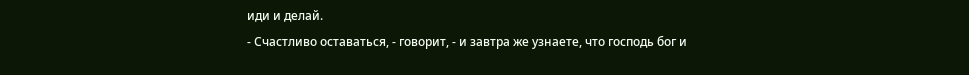иди и делай.
- Счастливо оставаться, - говорит, - и завтра же узнаете, что господь бог и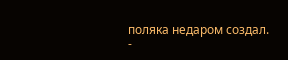поляка недаром создал.
-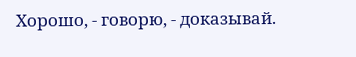Хорошо, - говорю, - доказывай.